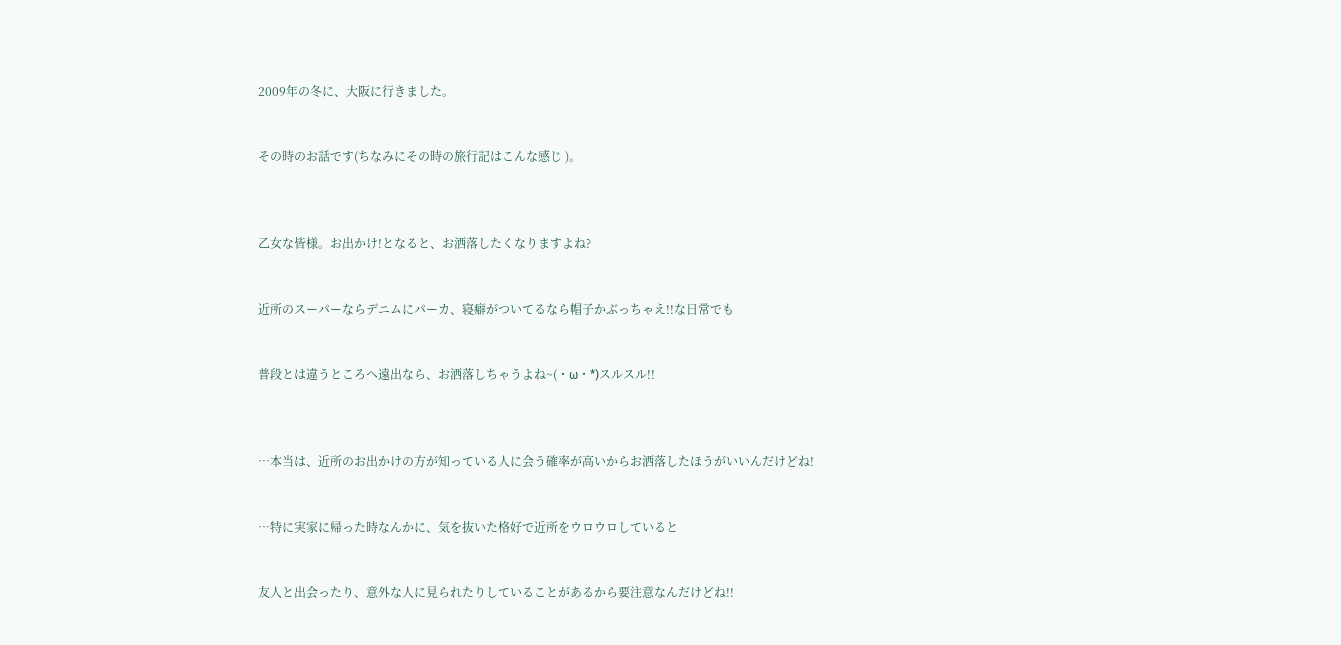2009年の冬に、大阪に行きました。


その時のお話です(ちなみにその時の旅行記はこんな感じ )。



乙女な皆様。お出かけ!となると、お洒落したくなりますよね?


近所のスーパーならデニムにパーカ、寝癖がついてるなら帽子かぶっちゃえ!!な日常でも


普段とは違うところへ遠出なら、お洒落しちゃうよね~(・ω・*)スルスル!!



…本当は、近所のお出かけの方が知っている人に会う確率が高いからお洒落したほうがいいんだけどね!


…特に実家に帰った時なんかに、気を抜いた格好で近所をウロウロしていると


友人と出会ったり、意外な人に見られたりしていることがあるから要注意なんだけどね!!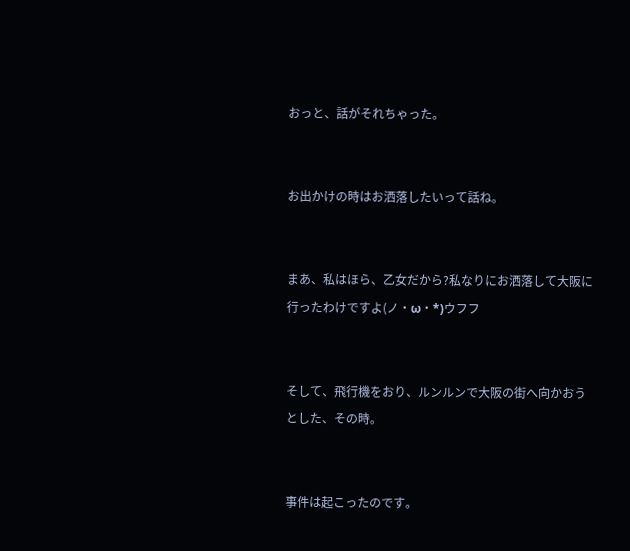おっと、話がそれちゃった。


お出かけの時はお洒落したいって話ね。


まあ、私はほら、乙女だから?私なりにお洒落して大阪に行ったわけですよ(ノ・ω・*)ウフフ


そして、飛行機をおり、ルンルンで大阪の街へ向かおうとした、その時。


事件は起こったのです。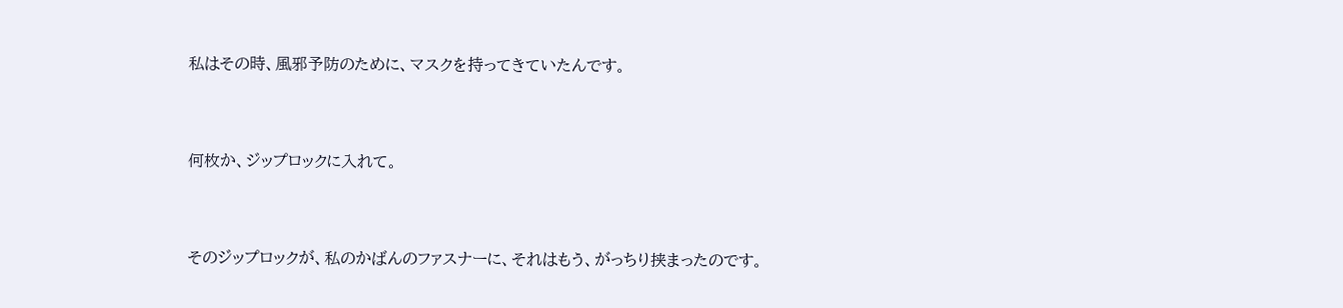私はその時、風邪予防のために、マスクを持ってきていたんです。


何枚か、ジップロックに入れて。


そのジップロックが、私のかばんのファスナーに、それはもう、がっちり挟まったのです。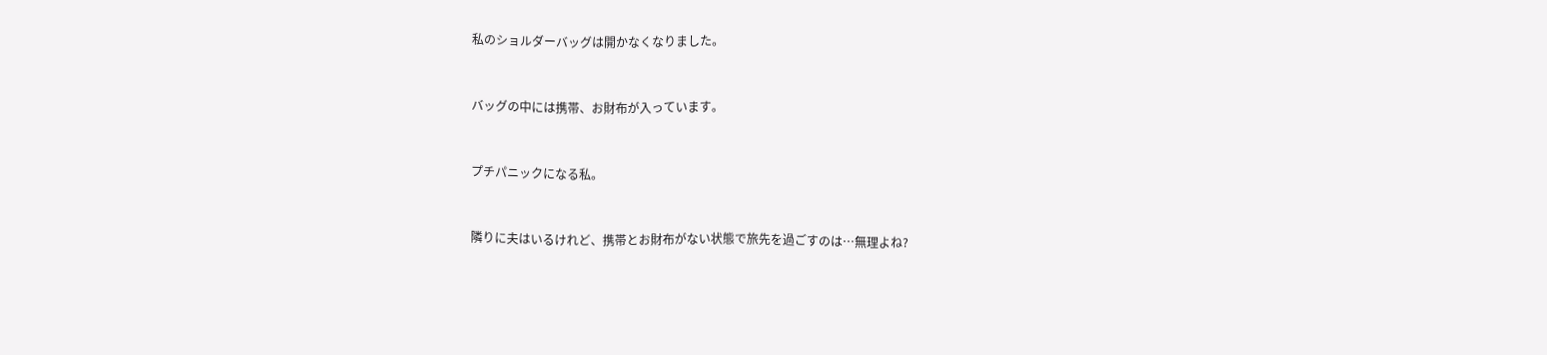私のショルダーバッグは開かなくなりました。


バッグの中には携帯、お財布が入っています。


プチパニックになる私。


隣りに夫はいるけれど、携帯とお財布がない状態で旅先を過ごすのは…無理よね?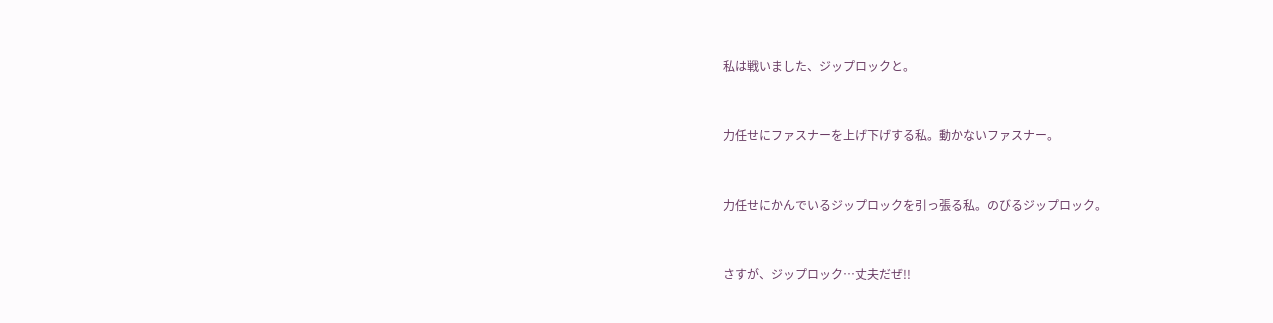私は戦いました、ジップロックと。


力任せにファスナーを上げ下げする私。動かないファスナー。


力任せにかんでいるジップロックを引っ張る私。のびるジップロック。


さすが、ジップロック…丈夫だぜ!!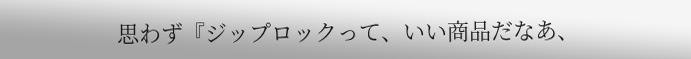思わず『ジップロックって、いい商品だなあ、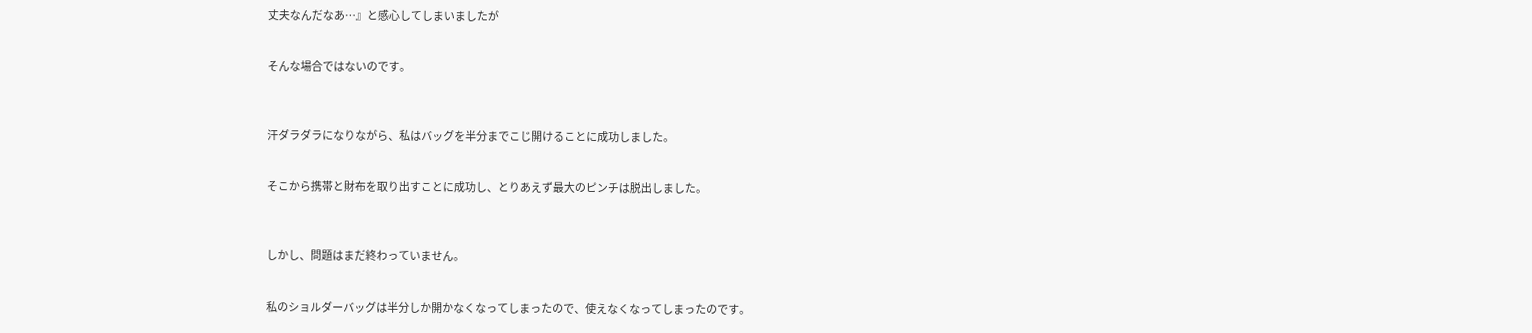丈夫なんだなあ…』と感心してしまいましたが


そんな場合ではないのです。



汗ダラダラになりながら、私はバッグを半分までこじ開けることに成功しました。


そこから携帯と財布を取り出すことに成功し、とりあえず最大のピンチは脱出しました。



しかし、問題はまだ終わっていません。


私のショルダーバッグは半分しか開かなくなってしまったので、使えなくなってしまったのです。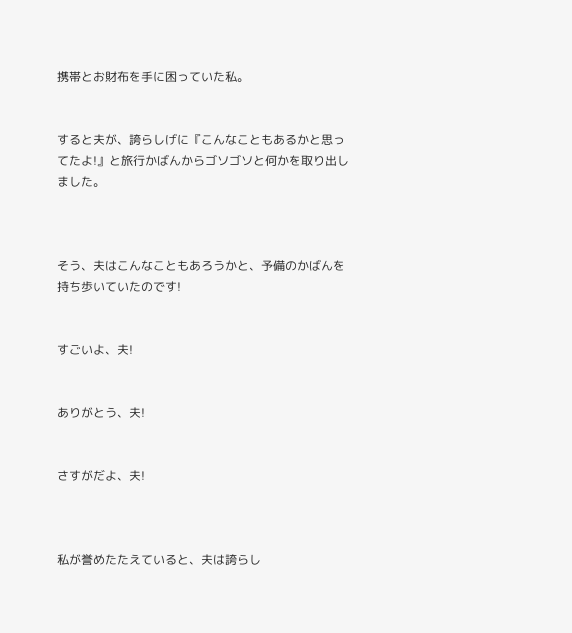携帯とお財布を手に困っていた私。


すると夫が、誇らしげに『こんなこともあるかと思ってたよ!』と旅行かばんからゴソゴソと何かを取り出しました。



そう、夫はこんなこともあろうかと、予備のかばんを持ち歩いていたのです!


すごいよ、夫!


ありがとう、夫!


さすがだよ、夫!



私が誉めたたえていると、夫は誇らし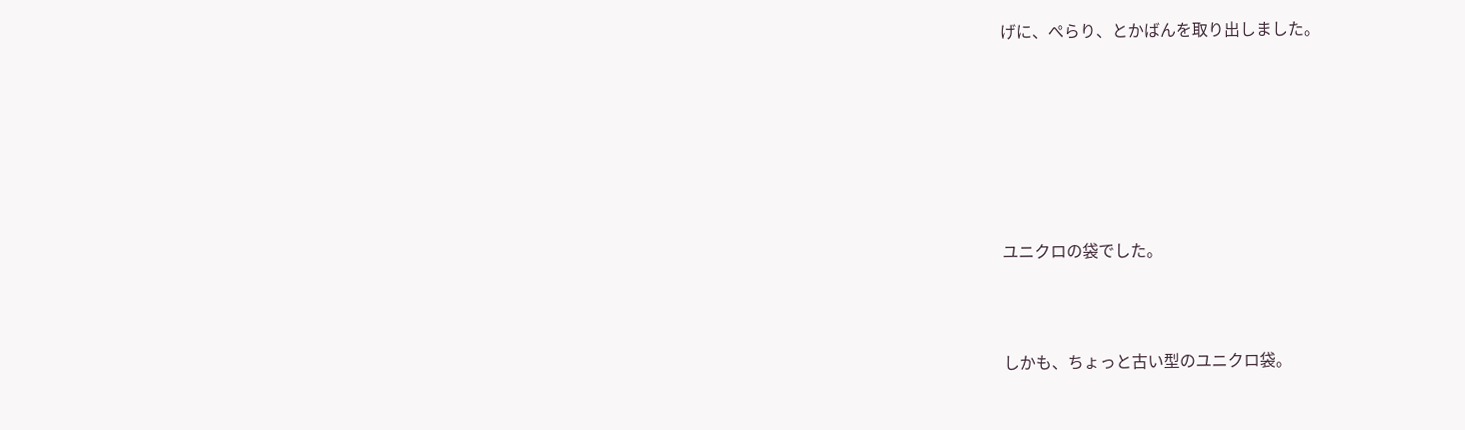げに、ぺらり、とかばんを取り出しました。







ユニクロの袋でした。



しかも、ちょっと古い型のユニクロ袋。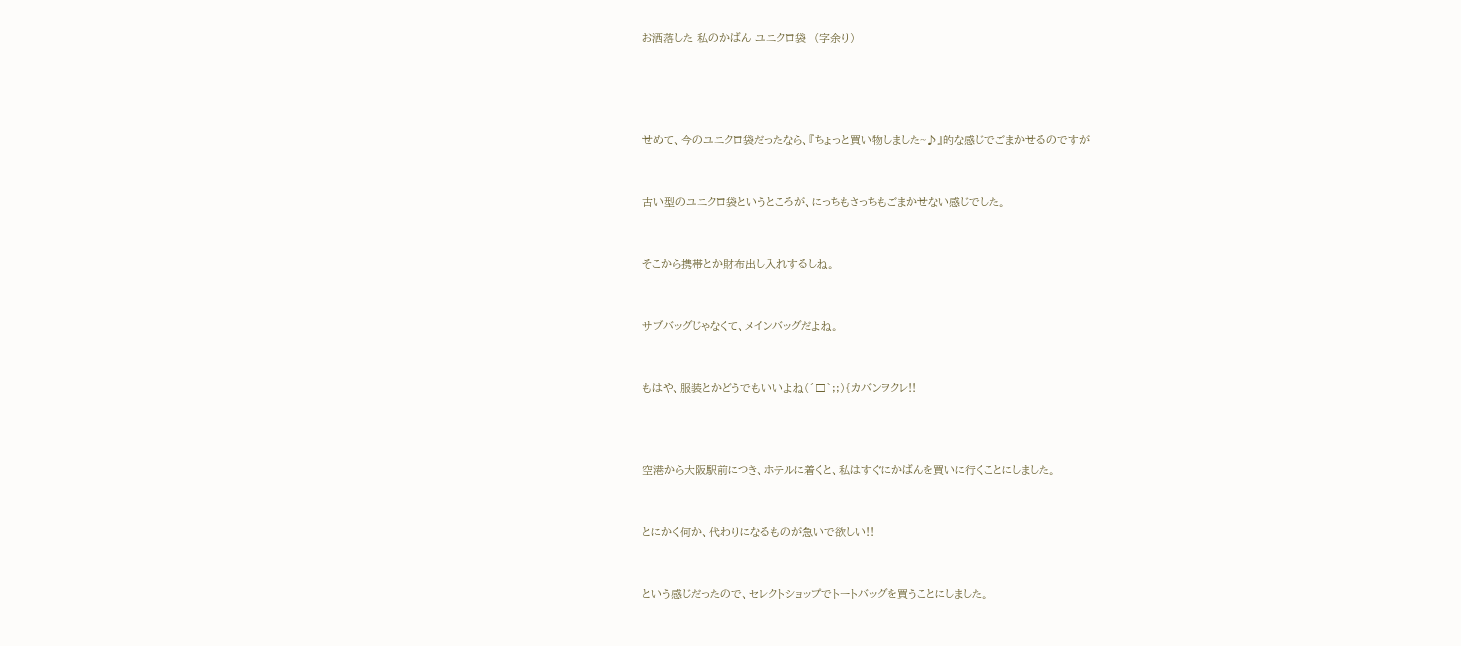お洒落した 私のかばん ユニクロ袋  (字余り)




せめて、今のユニクロ袋だったなら、『ちょっと買い物しました~♪』的な感じでごまかせるのですが


古い型のユニクロ袋というところが、にっちもさっちもごまかせない感じでした。


そこから携帯とか財布出し入れするしね。


サブバッグじゃなくて、メインバッグだよね。


もはや、服装とかどうでもいいよね(´□`;;){カバンヲクレ!!



空港から大阪駅前につき、ホテルに着くと、私はすぐにかばんを買いに行くことにしました。


とにかく何か、代わりになるものが急いで欲しい!!


という感じだったので、セレクトショップでトートバッグを買うことにしました。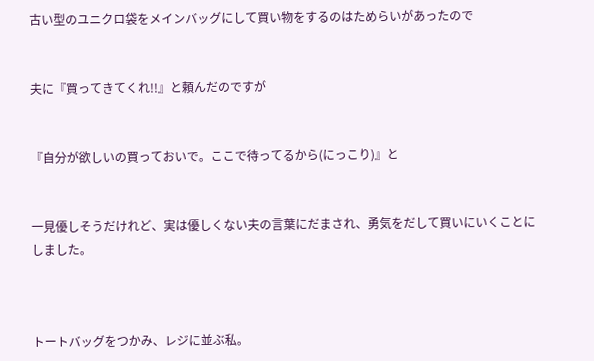古い型のユニクロ袋をメインバッグにして買い物をするのはためらいがあったので


夫に『買ってきてくれ!!』と頼んだのですが


『自分が欲しいの買っておいで。ここで待ってるから(にっこり)』と


一見優しそうだけれど、実は優しくない夫の言葉にだまされ、勇気をだして買いにいくことにしました。



トートバッグをつかみ、レジに並ぶ私。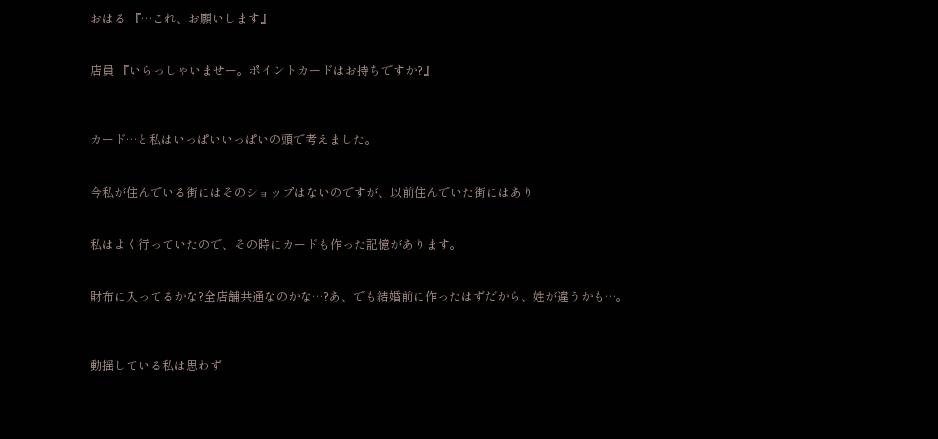おはる 『…これ、お願いします』


店員 『いらっしゃいませー。ポイントカードはお持ちですか?』



カード…と私はいっぱいいっぱいの頭で考えました。


今私が住んでいる街にはそのショップはないのですが、以前住んでいた街にはあり


私はよく行っていたので、その時にカードも作った記憶があります。


財布に入ってるかな?全店舗共通なのかな…?あ、でも結婚前に作ったはずだから、姓が違うかも…。



動揺している私は思わず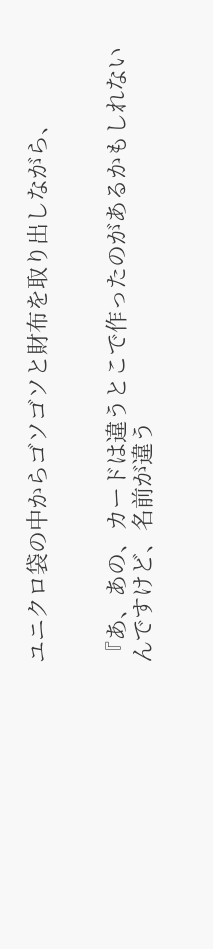ユニクロ袋の中からゴソゴソと財布を取り出しながら、


『あ、あの、カードは違うとこで作ったのがあるかもしれないんですけど、名前が違う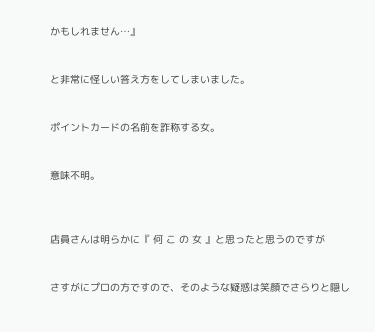かもしれません…』


と非常に怪しい答え方をしてしまいました。


ポイントカードの名前を詐称する女。


意味不明。



店員さんは明らかに『 何 こ の 女 』と思ったと思うのですが


さすがにプロの方ですので、そのような疑惑は笑顔でさらりと隠し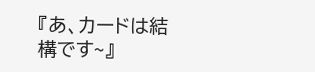『あ、カードは結構です~』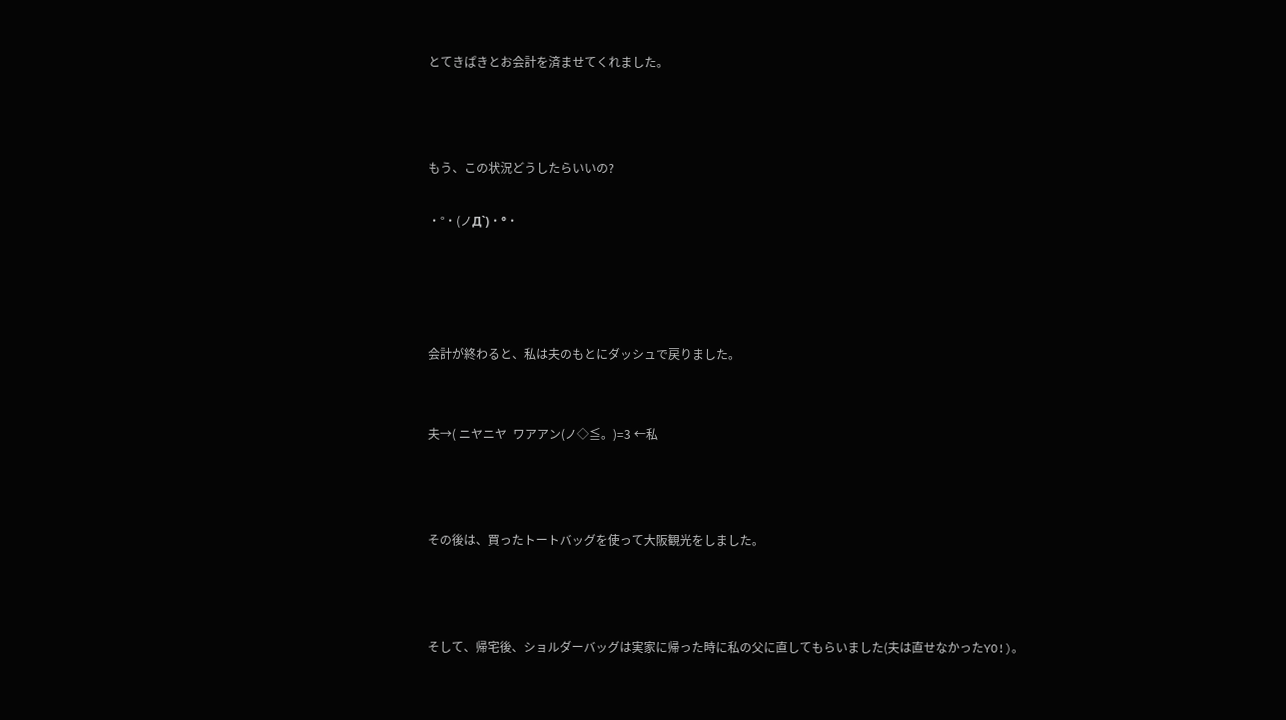とてきぱきとお会計を済ませてくれました。



もう、この状況どうしたらいいの?

・°・(ノД`)・°・




会計が終わると、私は夫のもとにダッシュで戻りました。


夫→( ニヤニヤ  ワアアン(ノ◇≦。)=3 ←私



その後は、買ったトートバッグを使って大阪観光をしました。



そして、帰宅後、ショルダーバッグは実家に帰った時に私の父に直してもらいました(夫は直せなかったYO!)。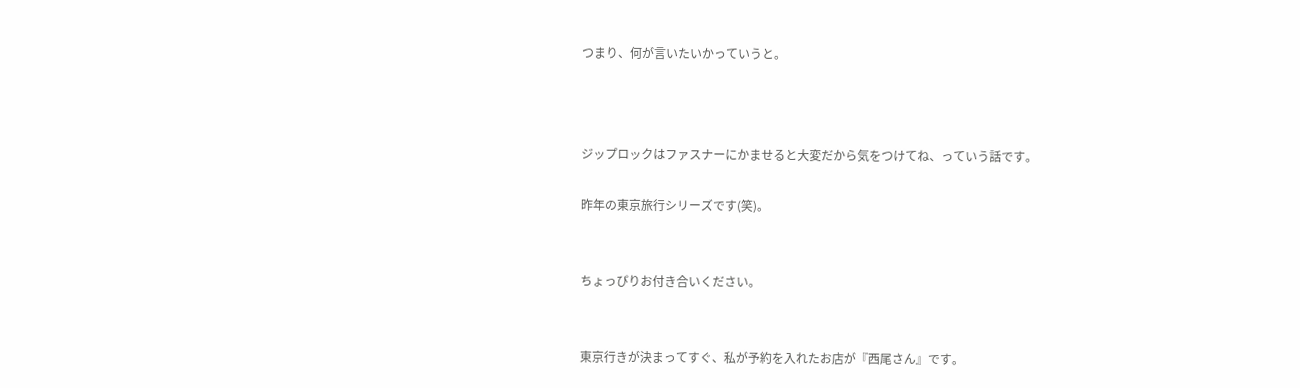つまり、何が言いたいかっていうと。



ジップロックはファスナーにかませると大変だから気をつけてね、っていう話です。

昨年の東京旅行シリーズです(笑)。


ちょっぴりお付き合いください。


東京行きが決まってすぐ、私が予約を入れたお店が『西尾さん』です。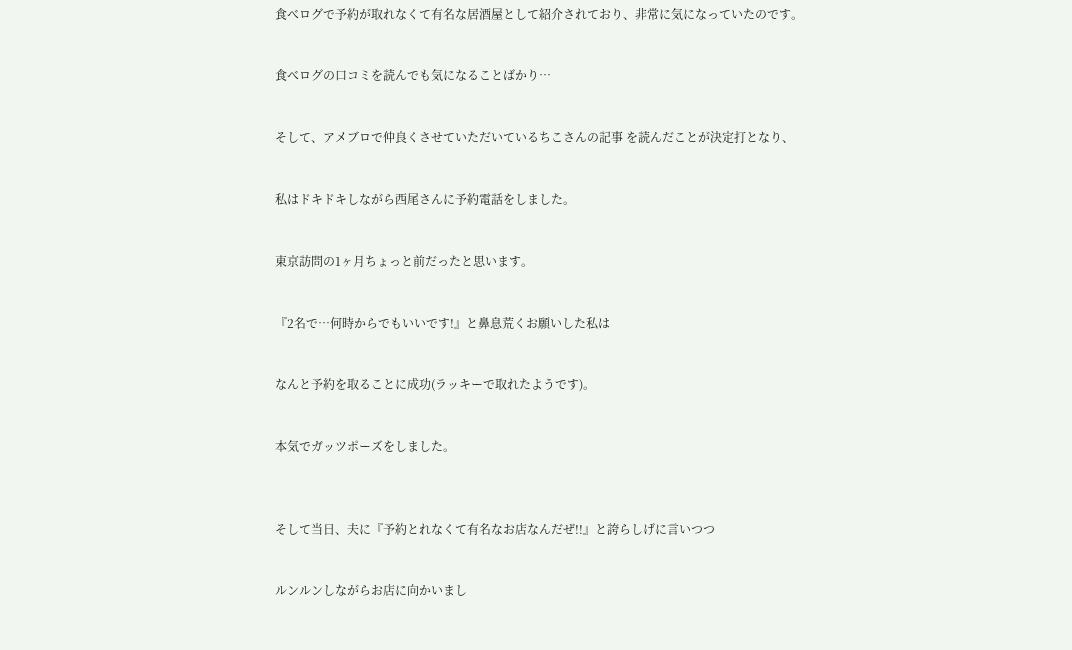食べログで予約が取れなくて有名な居酒屋として紹介されており、非常に気になっていたのです。


食べログの口コミを読んでも気になることばかり…


そして、アメブロで仲良くさせていただいているちこさんの記事 を読んだことが決定打となり、


私はドキドキしながら西尾さんに予約電話をしました。


東京訪問の1ヶ月ちょっと前だったと思います。


『2名で…何時からでもいいです!』と鼻息荒くお願いした私は


なんと予約を取ることに成功(ラッキーで取れたようです)。


本気でガッツポーズをしました。



そして当日、夫に『予約とれなくて有名なお店なんだぜ!!』と誇らしげに言いつつ


ルンルンしながらお店に向かいまし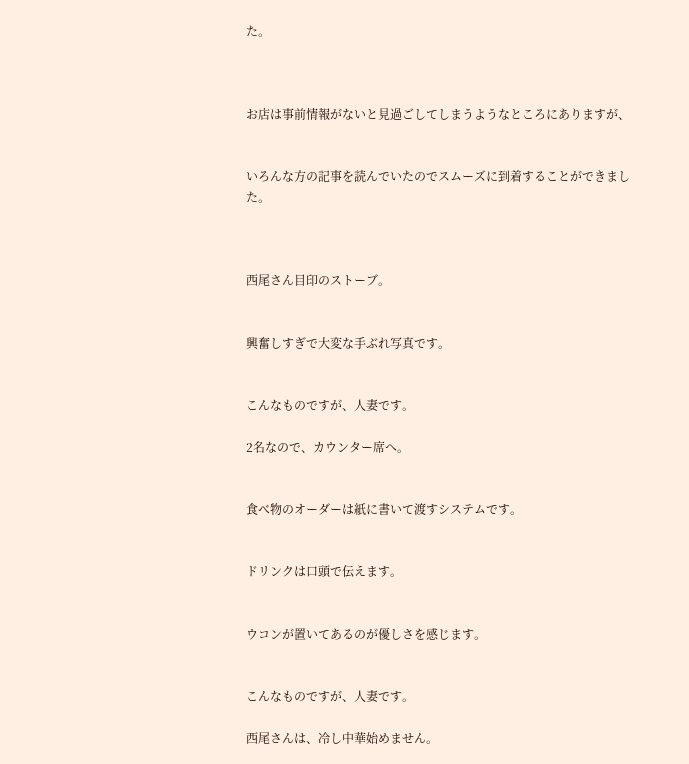た。



お店は事前情報がないと見過ごしてしまうようなところにありますが、


いろんな方の記事を読んでいたのでスムーズに到着することができました。



西尾さん目印のストーブ。


興奮しすぎで大変な手ぶれ写真です。


こんなものですが、人妻です。

2名なので、カウンター席へ。


食べ物のオーダーは紙に書いて渡すシステムです。


ドリンクは口頭で伝えます。


ウコンが置いてあるのが優しさを感じます。


こんなものですが、人妻です。

西尾さんは、冷し中華始めません。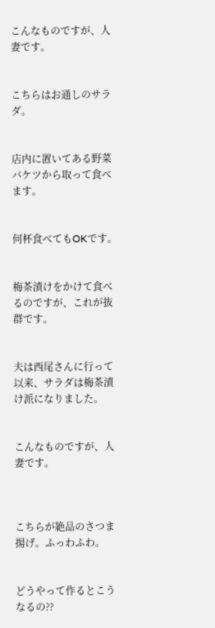こんなものですが、人妻です。


こちらはお通しのサラダ。


店内に置いてある野菜バケツから取って食べます。


何杯食べてもOKです。


梅茶漬けをかけて食べるのですが、これが抜群です。


夫は西尾さんに行って以来、サラダは梅茶漬け派になりました。


こんなものですが、人妻です。



こちらが絶品のさつま揚げ。ふっわふわ。


どうやって作るとこうなるの??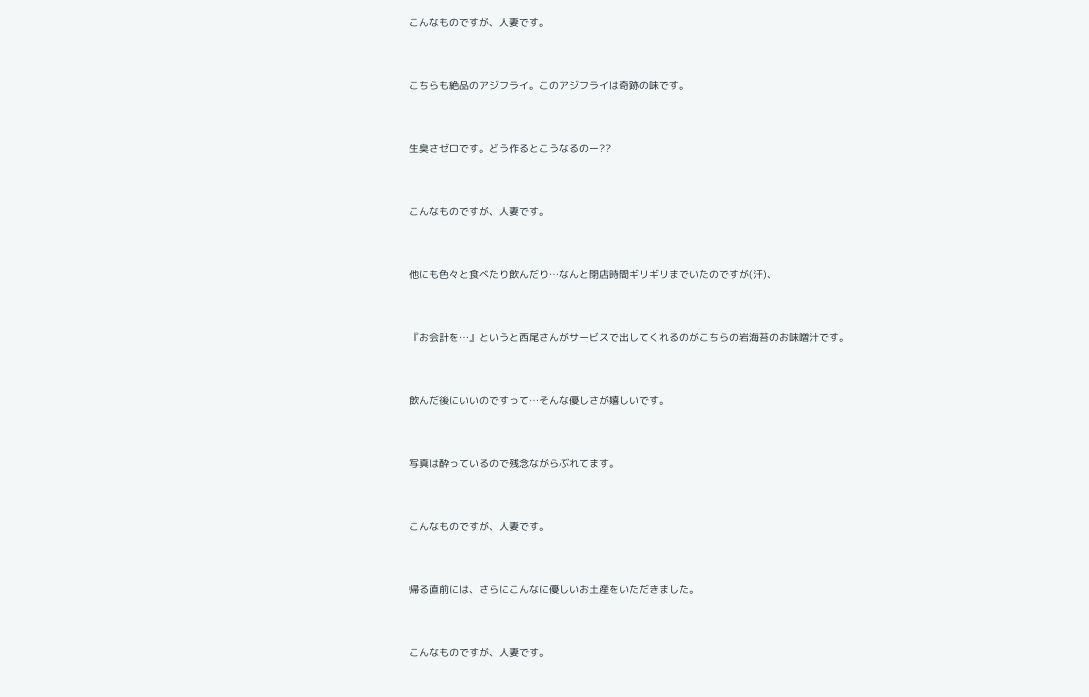こんなものですが、人妻です。


こちらも絶品のアジフライ。このアジフライは奇跡の味です。


生臭さゼロです。どう作るとこうなるのー??


こんなものですが、人妻です。


他にも色々と食べたり飲んだり…なんと閉店時間ギリギリまでいたのですが(汗)、


『お会計を…』というと西尾さんがサービスで出してくれるのがこちらの岩海苔のお味噌汁です。


飲んだ後にいいのですって…そんな優しさが嬉しいです。


写真は酔っているので残念ながらぶれてます。


こんなものですが、人妻です。


帰る直前には、さらにこんなに優しいお土産をいただきました。


こんなものですが、人妻です。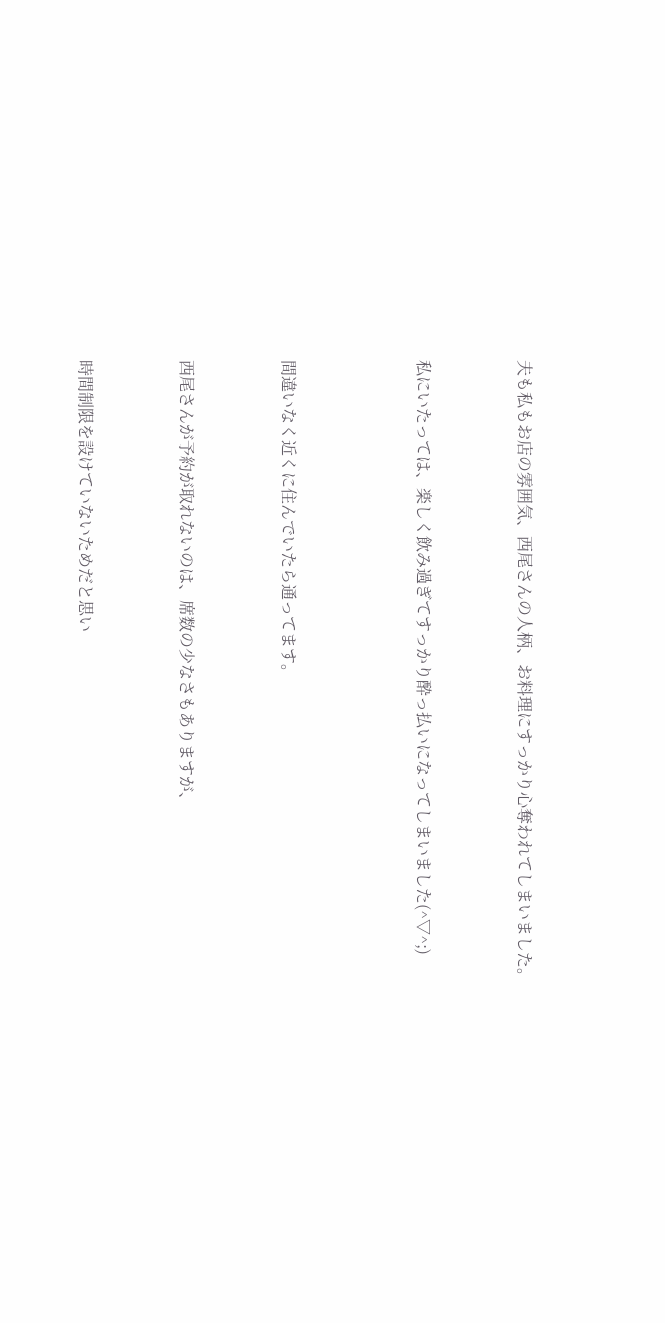夫も私もお店の雰囲気、西尾さんの人柄、お料理にすっかり心奪われてしまいました。


私にいたっては、楽しく飲み過ぎてすっかり酔っ払いになってしまいました(^▽^;)



間違いなく近くに住んでいたら通ってます。


西尾さんが予約が取れないのは、席数の少なさもありますが、


時間制限を設けていないためだと思い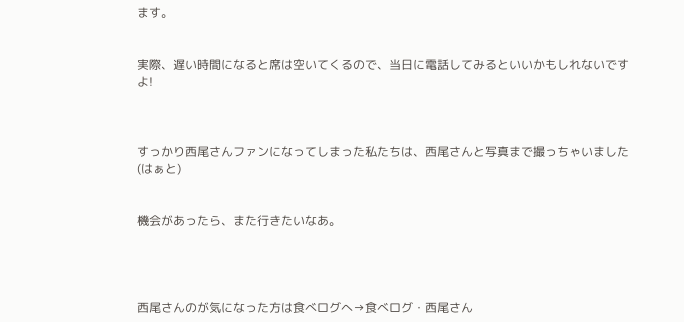ます。


実際、遅い時間になると席は空いてくるので、当日に電話してみるといいかもしれないですよ!



すっかり西尾さんファンになってしまった私たちは、西尾さんと写真まで撮っちゃいました(はぁと)


機会があったら、また行きたいなあ。




西尾さんのが気になった方は食べログへ→食べログ・西尾さん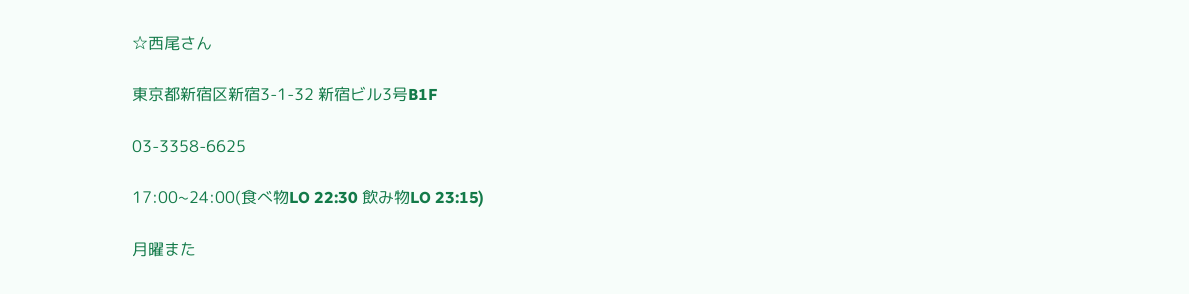☆西尾さん

東京都新宿区新宿3-1-32 新宿ビル3号B1F

03-3358-6625

17:00~24:00(食べ物LO 22:30 飲み物LO 23:15)

月曜また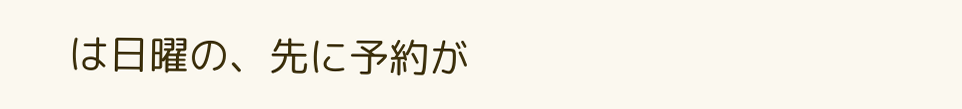は日曜の、先に予約が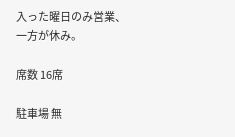入った曜日のみ営業、一方が休み。

席数 16席

駐車場 無